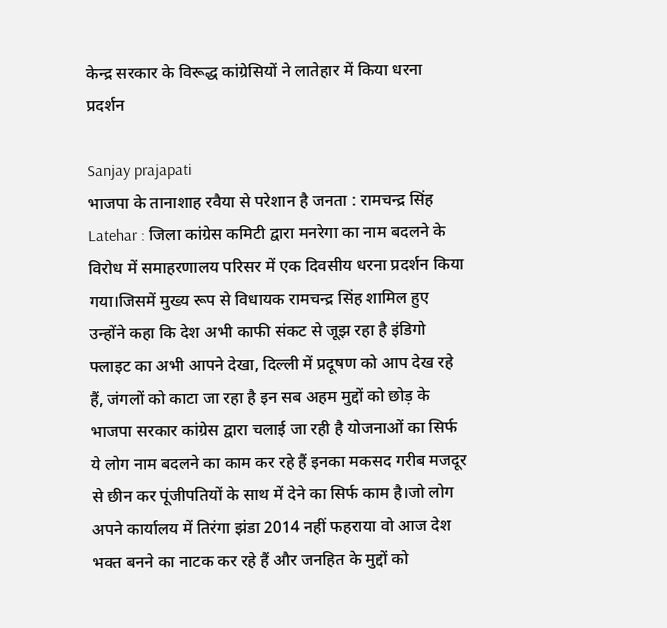केन्द्र सरकार के विरूद्ध कांग्रेसियों ने लातेहार में किया धरना प्रदर्शन

Sanjay prajapati
भाजपा के तानाशाह रवैया से परेशान है जनता : रामचन्द्र सिंह
Latehar : जिला कांग्रेस कमिटी द्वारा मनरेगा का नाम बदलने के विरोध में समाहरणालय परिसर में एक दिवसीय धरना प्रदर्शन किया गया।जिसमें मुख्य रूप से विधायक रामचन्द्र सिंह शामिल हुए उन्होंने कहा कि देश अभी काफी संकट से जूझ रहा है इंडिगो फ्लाइट का अभी आपने देखा, दिल्ली में प्रदूषण को आप देख रहे हैं, जंगलों को काटा जा रहा है इन सब अहम मुद्दों को छोड़ के भाजपा सरकार कांग्रेस द्वारा चलाई जा रही है योजनाओं का सिर्फ ये लोग नाम बदलने का काम कर रहे हैं इनका मकसद गरीब मजदूर से छीन कर पूंजीपतियों के साथ में देने का सिर्फ काम है।जो लोग अपने कार्यालय में तिरंगा झंडा 2014 नहीं फहराया वो आज देश भक्त बनने का नाटक कर रहे हैं और जनहित के मुद्दों को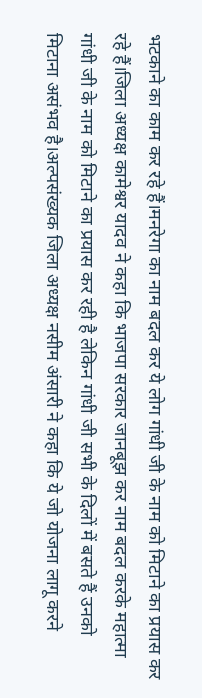भटकाने का काम कर रहे हैं।मनरेगा का नाम बदल कर ये लोग गांधी जी के नाम को मिटाने का प्रयास कर रहे हैं।जिला अध्यक्ष कामेश्वर यादव ने कहा कि भाजपा सरकार जानबूझ कर नाम बदल करके महात्मा गांधी जी के नाम को मिटाने का प्रयास कर रही है लेकिन गांधी जी सभी के दिलों में बसते हैं उनको मिटाना असंभव है।अल्पसंख्यक जिला अध्यक्ष नसीम अंसारी ने कहा कि ये जो योजना लागू करने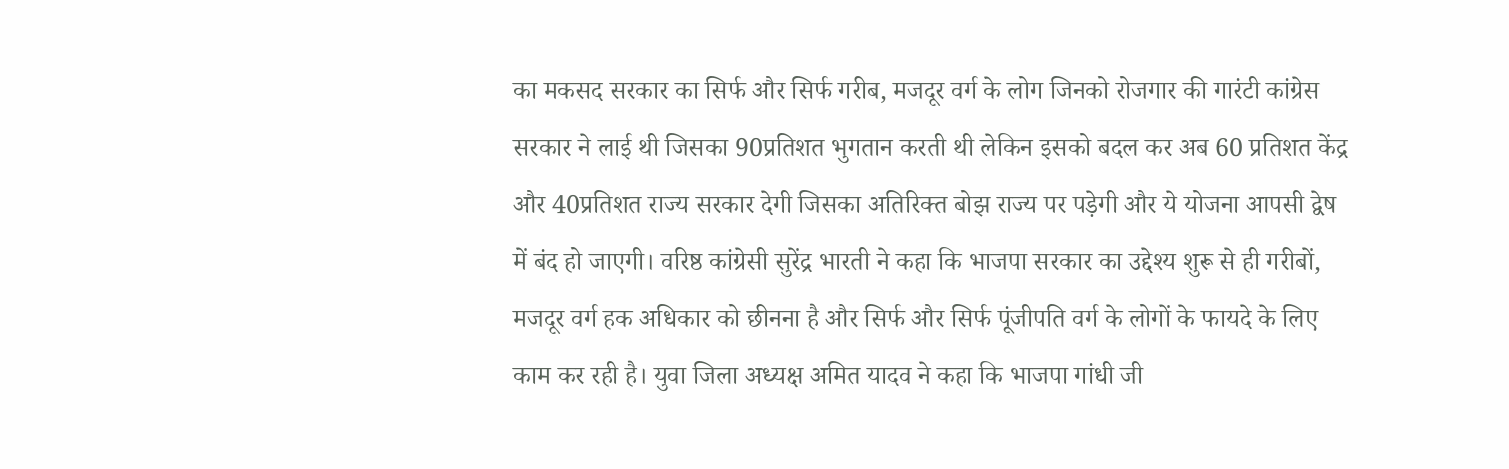का मकसद सरकार का सिर्फ और सिर्फ गरीब, मजदूर वर्ग के लोग जिनको रोजगार की गारंटी कांग्रेस सरकार ने लाई थी जिसका 90प्रतिशत भुगतान करती थी लेकिन इसको बदल कर अब 60 प्रतिशत केंद्र और 40प्रतिशत राज्य सरकार देगी जिसका अतिरिक्त बोझ राज्य पर पड़ेगी और ये योजना आपसी द्वेष में बंद हो जाएगी। वरिष्ठ कांग्रेसी सुरेंद्र भारती ने कहा कि भाजपा सरकार का उद्देश्य शुरू से ही गरीबों, मजदूर वर्ग हक अधिकार को छीनना है और सिर्फ और सिर्फ पूंजीपति वर्ग के लोगों के फायदे के लिए काम कर रही है। युवा जिला अध्यक्ष अमित यादव ने कहा कि भाजपा गांधी जी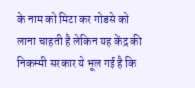के नाम को मिटा कर गोडसे को लाना चाहती है लेकिन यह केंद्र की निकम्मी सरकार ये भूल गई है कि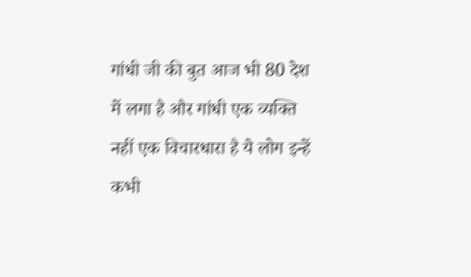गांधी जी की बुत आज भी 80 देश में लगा है और गांधी एक व्यक्ति नहीं एक विचारधारा है ये लोग इन्हें कभी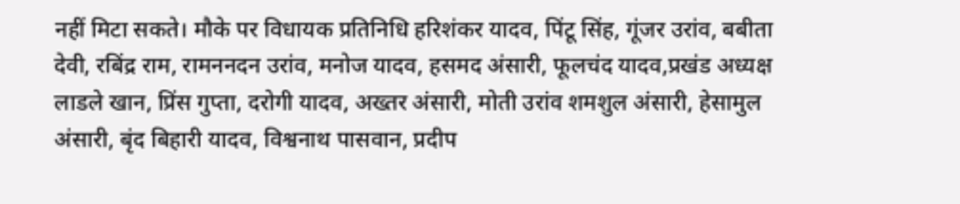नहीं मिटा सकते। मौके पर विधायक प्रतिनिधि हरिशंकर यादव, पिंटू सिंह, गूंजर उरांव, बबीता देवी, रबिंद्र राम, रामननदन उरांव, मनोज यादव, हसमद अंसारी, फूलचंद यादव,प्रखंड अध्यक्ष लाडले खान, प्रिंस गुप्ता, दरोगी यादव, अख्तर अंसारी, मोती उरांव शमशुल अंसारी, हेसामुल अंसारी, बृंद बिहारी यादव, विश्वनाथ पासवान, प्रदीप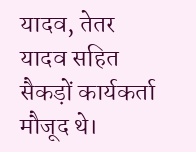यादव, तेतर यादव सहित सैकड़ों कार्यकर्ता मौजूद थे।